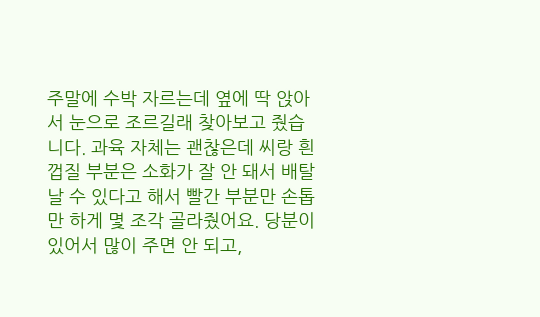주말에 수박 자르는데 옆에 딱 앉아서 눈으로 조르길래 찾아보고 줬습니다. 과육 자체는 괜찮은데 씨랑 흰 껍질 부분은 소화가 잘 안 돼서 배탈 날 수 있다고 해서 빨간 부분만 손톱만 하게 몇 조각 골라줬어요. 당분이 있어서 많이 주면 안 되고,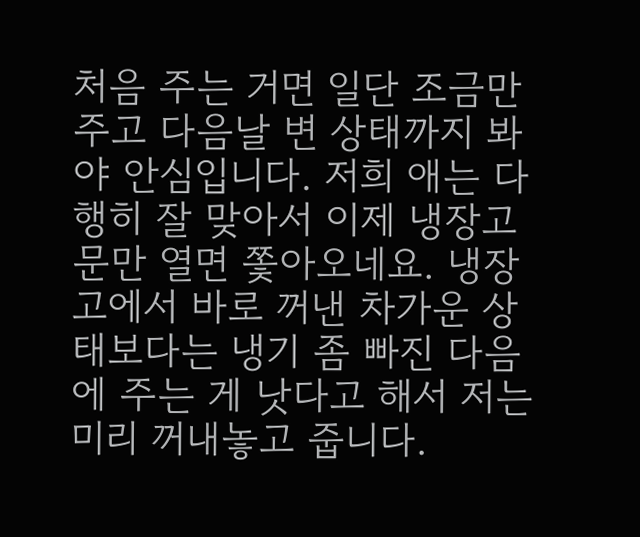처음 주는 거면 일단 조금만 주고 다음날 변 상태까지 봐야 안심입니다. 저희 애는 다행히 잘 맞아서 이제 냉장고 문만 열면 쫓아오네요. 냉장고에서 바로 꺼낸 차가운 상태보다는 냉기 좀 빠진 다음에 주는 게 낫다고 해서 저는 미리 꺼내놓고 줍니다.